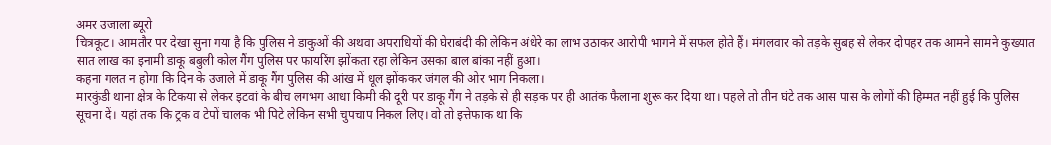अमर उजाला ब्यूरो
चित्रकूट। आमतौर पर देखा सुना गया है कि पुलिस ने डाकुओं की अथवा अपराधियों की घेराबंदी की लेकिन अंधेरे का लाभ उठाकर आरोपी भागने में सफल होते हैं। मंगलवार को तड़के सुबह से लेकर दोपहर तक आमने सामने कुख्यात सात लाख का इनामी डाकू बबुली कोल गैंग पुलिस पर फायरिंग झोंकता रहा लेकिन उसका बाल बांका नहीं हुआ।
कहना गलत न होगा कि दिन के उजाले में डाकू गैंग पुलिस की आंख में धूल झोंककर जंगल की ओर भाग निकला।
मारकुंडी थाना क्षेत्र के टिकया से लेकर इटवां के बीच लगभग आधा किमी की दूरी पर डाकू गैंग ने तड़के से ही सड़क पर ही आतंक फैलाना शुरू कर दिया था। पहले तो तीन घंटे तक आस पास के लोगों की हिम्मत नहीं हुई कि पुलिस सूचना दें। यहां तक कि ट्रक व टेपों चालक भी पिटे लेकिन सभी चुपचाप निकल लिए। वो तो इत्तेफाक था कि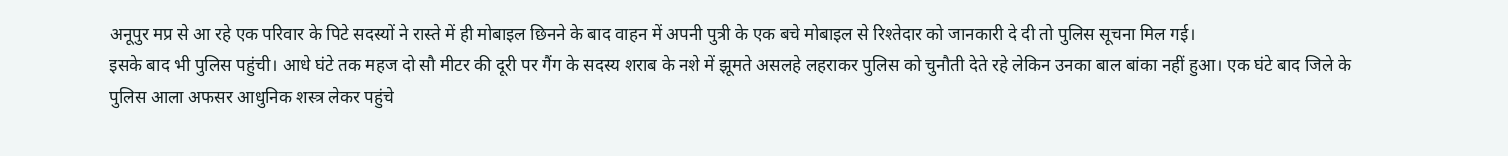अनूपुर मप्र से आ रहे एक परिवार के पिटे सदस्यों ने रास्ते में ही मोबाइल छिनने के बाद वाहन में अपनी पुत्री के एक बचे मोबाइल से रिश्तेदार को जानकारी दे दी तो पुलिस सूचना मिल गई।
इसके बाद भी पुलिस पहुंची। आधे घंटे तक महज दो सौ मीटर की दूरी पर गैंग के सदस्य शराब के नशे में झूमते असलहे लहराकर पुलिस को चुनौती देते रहे लेकिन उनका बाल बांका नहीं हुआ। एक घंटे बाद जिले के पुलिस आला अफसर आधुनिक शस्त्र लेकर पहुंचे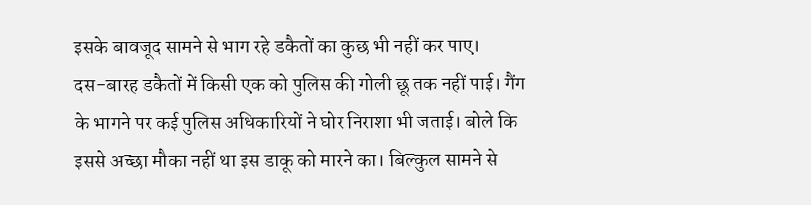इसके बावजूद सामने से भाग रहे डकैतों का कुछ भी नहीं कर पाए।
दस-बारह डकैतों में किसी एक को पुलिस की गोली छू तक नहीं पाई। गैंग के भागने पर कई पुलिस अधिकारियों ने घोर निराशा भी जताई। बोले कि इससे अच्छा मौका नहीं था इस डाकू को मारने का। बिल्कुल सामने से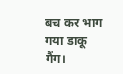बच कर भाग गया डाकू गैंग।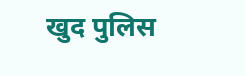खुद पुलिस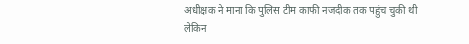अधीक्षक ने माना कि पुलिस टीम काफी नजदीक तक पहुंच चुकी थी लेकिन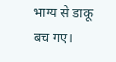भाग्य से डाकू बच गए।